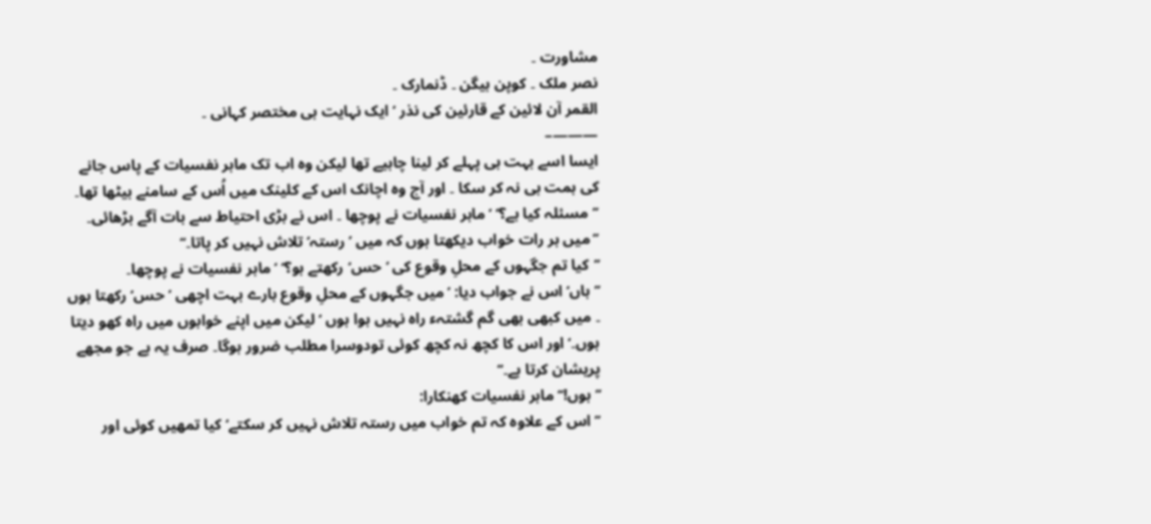مشاورت ۔
نصر ملک ۔ کوپن ہیگن ۔ ڈنمارک ۔
القمر آن لائین کے قارئین کی نذر ‘ ایک نہایت ہی مختصر کہانی ۔
———–
ایسا اسے بہت ہی پہلے کر لینا چاہیے تھا لیکن وہ اب تک ماہر نفسیات کے پاس جانے کی ہمت ہی نہ کر سکا ۔ اور آج وہ اچانک اس کے کلینک میں اُس کے سامنے بیٹھا تھا۔
’’مسئلہ کیا ہے؟‘ ‘ماہر نفسیات نے پوچھا ۔ اس نے بڑی احتیاط سے بات آگے بڑھائی۔
’’میں ہر رات خواب دیکھتا ہوں کہ میں ’رستہ‘ تلاش نہیں کر پاتا۔‘‘
’’کیا تم جگہوں کے محلِ وقوع کی ’حس‘ رکھتے ہو؟‘ ‘ماہر نفسیات نے پوچھا۔
’’ہاں‘ اس نے جواب دیا: ’میں جگہوں کے محلِ وقوع بارے بہت اچھی ’حس‘ رکھتا ہوں ۔ میں کبھی بھی گم گشتہء راہ نہیں ہوا ہوں ‘ لیکن میں اپنے خوابوں میں راہ کھو دیتا ہوں۔‘ اور اس کا کچھ نہ کچھ کوئی تودوسرا مطلب ضرور ہوگا۔ صرف یہ ہے جو مجھے پریشان کرتا ہے۔‘‘
’’ہوں!‘‘ماہر نفسیات کھنکارا:
’’ اس کے علاوہ کہ تم خواب میں رستہ تلاش نہیں کر سکتے‘ کیا تمھیں کوئی اور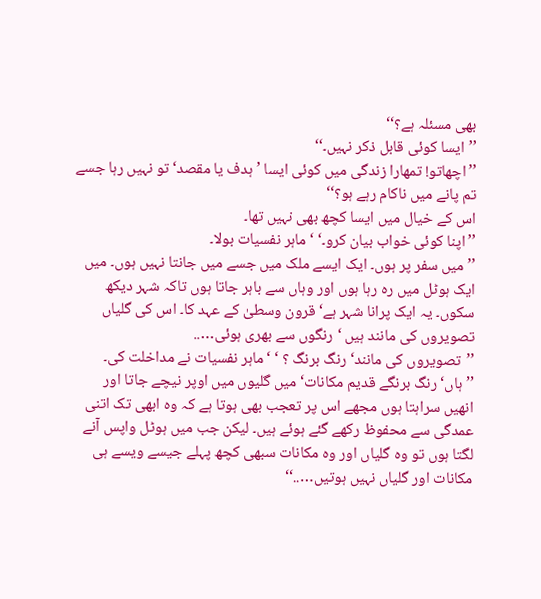بھی مسئلہ ہے؟‘‘
’’ایسا کوئی قابل ذکر نہیں۔‘‘
’’اچھاتو! تمھارا زندگی میں کوئی ایسا ’ہدف یا مقصد‘ تو نہیں رہا جسے تم پانے میں ناکام رہے ہو؟‘‘
اس کے خیال میں ایسا کچھ بھی نہیں تھا۔
’’اپنا کوئی خواب بیان کرو۔‘ ‘ ماہر نفسیات بولا۔
’’میں سفر پر ہوں۔ ایک ایسے ملک میں جسے میں جانتا نہیں ہوں۔ میں ایک ہوٹل میں رہ رہا ہوں اور وہاں سے باہر جاتا ہوں تاکہ شہر دیکھ سکوں۔ یہ ایک پرانا شہر ہے‘ قرون وسطیٰ کے عہد کا۔ اس کی گلیاں تصویروں کی مانند ہیں ‘رنگوں سے بھری ہوئی…..
’’تصویروں کی مانند‘ رنگ برنگ ؟ ‘ ‘ماہر نفسیات نے مداخلت کی۔
’’ہاں‘ رنگ برنگے قدیم مکانات‘ میں گلیوں میں اوپر نیچے جاتا اور انھیں سراہتا ہوں مجھے اس پر تعجب بھی ہوتا ہے کہ وہ ابھی تک اتنی عمدگی سے محفوظ رکھے گئے ہوئے ہیں۔ لیکن جب میں ہوٹل واپس آنے لگتا ہوں تو وہ گلیاں اور وہ مکانات سبھی کچھ پہلے جیسے ویسے ہی مکانات اور گلیاں نہیں ہوتیں…..‘‘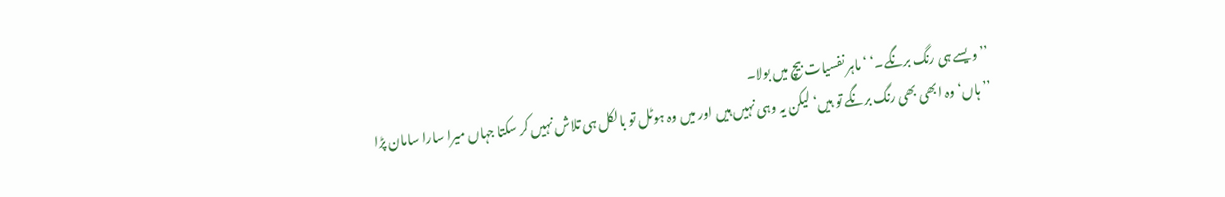’’ویسے ہی رنگ برنگے۔‘ ‘ ماہر نفسیات بیچ میں بولا۔
’’ہاں‘ وہ ابھی بھی رنگ برنگے تو ہیں‘ لیکن یہ وہی نہیں ہیں اور میں وہ ہوٹل تو بالکل ہی تلاش نہیں کر سکتا جہاں میرا سارا سامان پڑا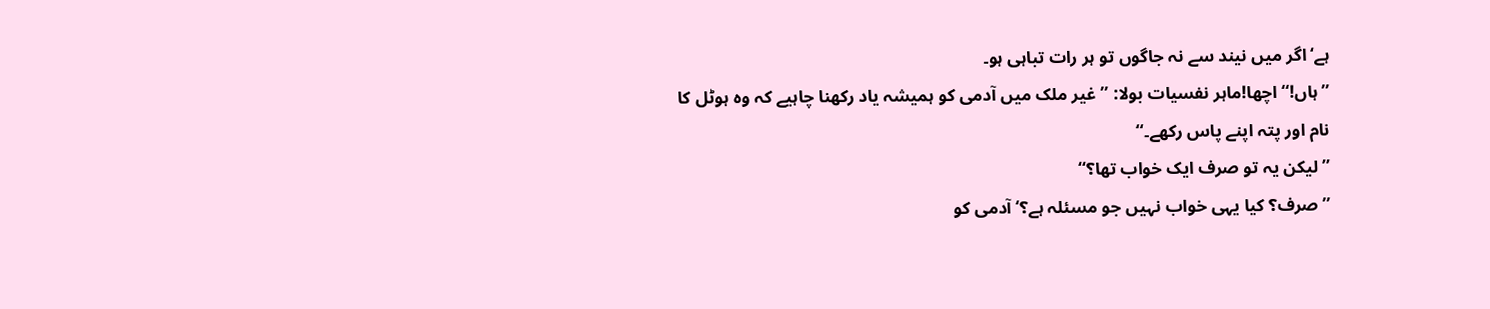ہے‘اگر میں نیند سے نہ جاگوں تو ہر رات تباہی ہو۔
’’ہاں!‘‘ اچھا!ماہر نفسیات بولا: ’’غیر ملک میں آدمی کو ہمیشہ یاد رکھنا چاہیے کہ وہ ہوٹل کا نام اور پتہ اپنے پاس رکھے۔‘‘
’’لیکن یہ تو صرف ایک خواب تھا؟‘‘
’’صرف؟ کیا یہی خواب نہیں جو مسئلہ ہے؟‘ آدمی کو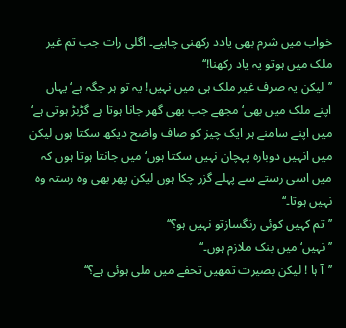خواب میں شرم بھی یادد رکھنی چاہیے۔ اگلی رات جب تم غیر ملک میں ہوتو یہ یاد رکھنا!‘‘
’’لیکن یہ صرف غیر ملک ہی میں نہیں! یہ تو ہر جگہ ہے‘ یہاں اپنے ملک میں بھی‘ مجھے جب بھی گھر جانا ہوتا ہے گڑبڑ ہوتی ہے‘ میں اپنے سامنے ہر ایک چیز کو صاف واضح دیکھ سکتا ہوں لیکن میں انہیں دوبارہ پہچان نہیں سکتا ہوں‘ میں جانتا ہوتا ہوں کہ میں اسی رستے سے پہلے گزر چکا ہوں لیکن پھر بھی وہ رستہ وہ نہیں ہوتا۔‘‘
’’تم کہیں کوئی رنگسازتو نہیں ہو؟‘‘
’’نہیں‘ میں بنک ملازم ہوں۔‘‘
’’آ ہا ! لیکن بصیرت تمھیں تحفے میں ملی ہوئی ہے؟‘‘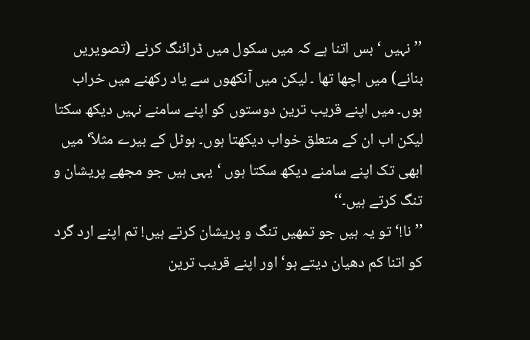’’نہیں ‘ بس اتنا ہے کہ میں سکول میں ڈرائنگ کرنے (تصویریں بنانے) میں اچھا تھا ۔ لیکن میں آنکھوں سے یاد رکھنے میں خراب ہوں۔ میں اپنے قریب ترین دوستوں کو اپنے سامنے نہیں دیکھ سکتا لیکن اب ان کے متعلق خواب دیکھتا ہوں۔ ہوٹل کے بیرے مثلاً‘ میں ابھی تک اپنے سامنے دیکھ سکتا ہوں ‘یہی ہیں جو مجھے پریشان و تنگ کرتے ہیں۔‘‘
’’نا!‘تو یہ ہیں جو تمھیں تنگ و پریشان کرتے ہیں! تم اپنے ارد گرد کو اتنا کم دھیان دیتے ہو‘ اور اپنے قریب ترین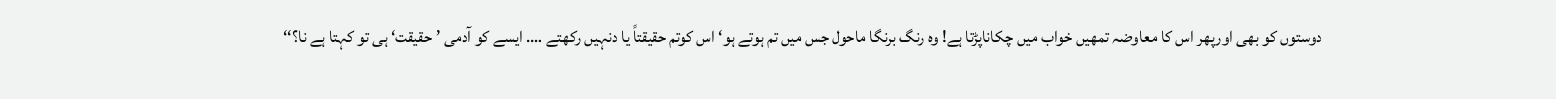دوستوں کو بھی اورپھر اس کا معاوضہ تمھیں خواب میں چکاناپڑتا ہے! وہ رنگ برنگا ماحول جس میں تم ہوتے ہو‘ اس کوتم حقیقتاً یا دنہیں رکھتے …. ایسے کو آدمی ’حقیقت‘ ہی تو کہتا ہے نا؟‘‘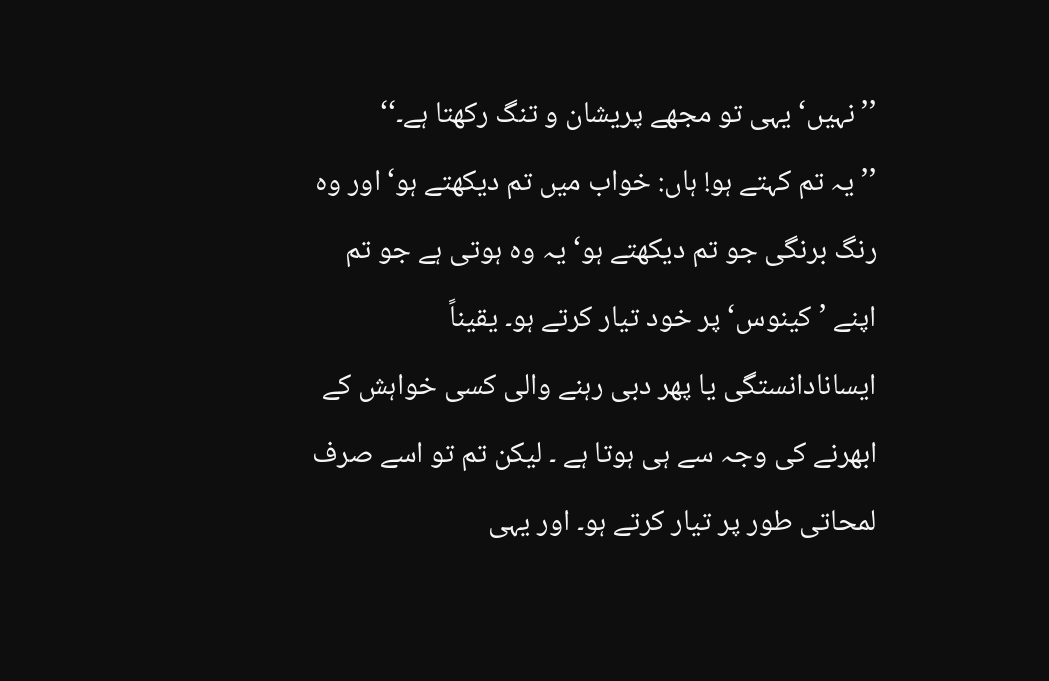’’نہیں‘ یہی تو مجھے پریشان و تنگ رکھتا ہے۔‘‘
’’یہ تم کہتے ہو! ہاں: خواب میں تم دیکھتے ہو‘ اور وہ رنگ برنگی جو تم دیکھتے ہو‘ یہ وہ ہوتی ہے جو تم اپنے ’کینوس‘ پر خود تیار کرتے ہو۔ یقیناً ایسانادانستگی یا پھر دبی رہنے والی کسی خواہش کے ابھرنے کی وجہ سے ہی ہوتا ہے ۔ لیکن تم تو اسے صرف لمحاتی طور پر تیار کرتے ہو۔ اور یہی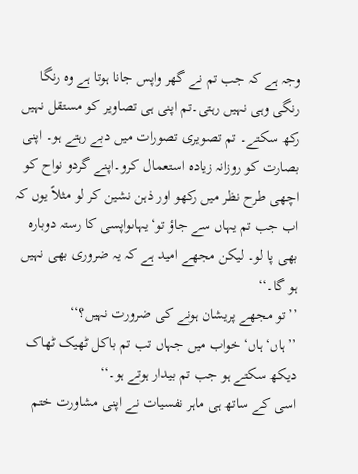وجہ ہے کہ جب تم نے گھر واپس جانا ہوتا ہے وہ رنگا رنگی وہی نہیں رہتی۔تم اپنی ہی تصاویر کو مستقل نہیں رکھ سکتے۔ تم تصویری تصورات میں دبے رہتے ہو۔ اپنی بصارت کو روزانہ زیادہ استعمال کرو۔اپنے گردو نواح کو اچھی طرح نظر میں رکھو اور ذہن نشین کر لو مثلاً یوں کہ اب جب تم یہاں سے جاؤ تو‘یہاںواپسی کا رستہ دوبارہ بھی پا لو۔ لیکن مجھے امید ہے کہ یہ ضروری بھی نہیں ہو گا۔‘‘
’’تو مجھے پریشان ہونے کی ضرورت نہیں؟‘‘
’’ہاں‘ہاں‘ خواب میں جہاں تب تم باکل ٹھیک ٹھاک دیکھ سکتے ہو جب تم بیدار ہوتے ہو۔‘‘
اسی کے ساتھ ہی ماہر نفسیات نے اپنی مشاورت ختم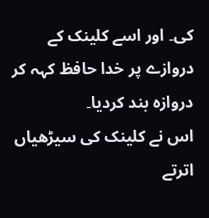کی۔ اور اسے کلینک کے دروازے پر خدا حافظ کہہ کر دروازہ بند کردیا۔
اس نے کلینک کی سیڑھیاں اترتے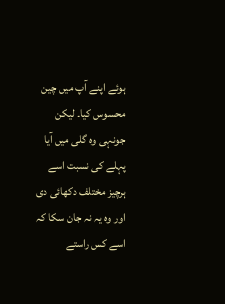ہوئے اپنے آپ میں چین محسوس کیا۔ لیکن جونہی وہ گلی میں آیا پہلے کی نسبت اسے ہرچیز مختلف دکھائی دی اور وہ یہ نہ جان سکا کہ اسے کس راستے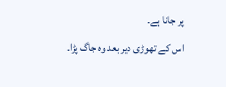پر جانا ہے۔
اس کے تھوڑی دیر بعد وہ جاگ پڑا۔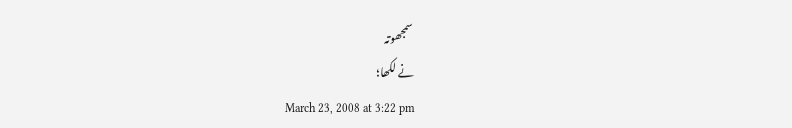سمجھوتہ
نے لکھا؛
March 23, 2008 at 3:22 pm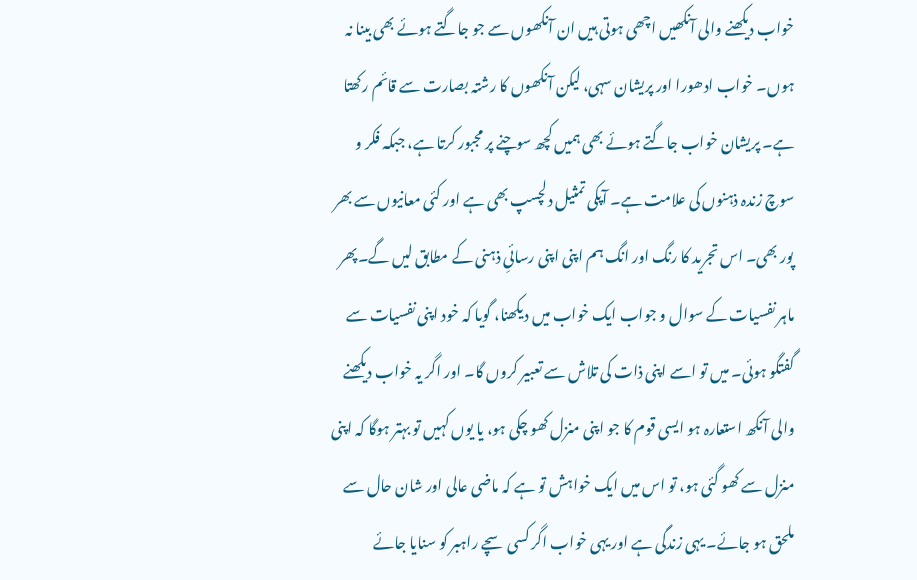خواب دیکھنے والی آنکھیں اچھی ہوتی ہیں ان آنکھوں سے جو جاگتے ہوئے بھی بینا نہ ہوں۔ خواب ادھورا اور پریشان سہی، لیکن آنکھوں کا رشتہ بصارت سے قائم رکھتا ہے۔ پریشان خواب جاگتے ہوئے بھی ہمیں کچھ سوچنے پر مجبور کرتا ہے، جبکہ فکر و سوچ زندہ ذہنوں کی علامت ہے۔ آپکی تمثیل دلچسپ بھی ہے اور کئی معانیوں سے بھر پور بھی۔ اس تجرید کا رنگ اور انگ ہم اپنی اپنی رسائیِ ذہنی کے مطابق لیں گے۔پھر ماہر نفسیات کے سوال و جواب ایک خواب میں دیکھنا، گویا کہ خود اپنی نفسیات سے گفتگو ہوئی۔ میں تو اسے اپنی ذات کی تلاش سے تعبیر کروں گا۔ اور اگر یہ خواب دیکھنے والی آنکھ استعارہ ہو ایسی قوم کا جو اپنی منزل کھو چکی ہو، یا یوں کہیں تو بہتر ہوگا کہ اپنی منزل سے کھو گئی ہو، تو اس میں ایک خواہش تو ہے کہ ماضی عالی اور شان حال سے ملحق ہو جائے۔ یہی زندگی ہے اور یہی خواب اگر کسی سچے راہبر کو سنایا جائے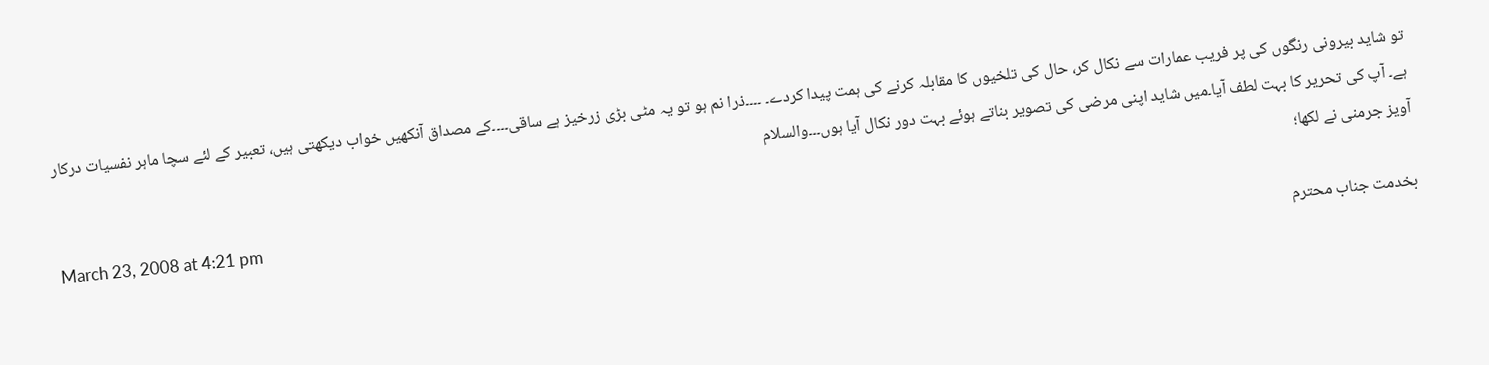تو شاید بیرونی رنگوں کی پر فریب عمارات سے نکال کر، حال کی تلخیوں کا مقابلہ کرنے کی ہمت پیدا کردے۔ ۔۔۔۔ذرا نم ہو تو یہ مٹی بڑی زرخیز ہے ساقی۔۔۔۔کے مصداق آنکھیں خواب دیکھتی ہیں، تعبیر کے لئے سچا ماہر نفسیات درکار ہے۔ آپ کی تحریر کا بہت لطف آیا۔میں شاید اپنی مرضی کی تصویر بناتے ہوئے بہت دور نکال آیا ہوں۔۔۔والسلام
آویز جرمنی نے لکھا؛
March 23, 2008 at 4:21 pm
بخدمت جناب محترم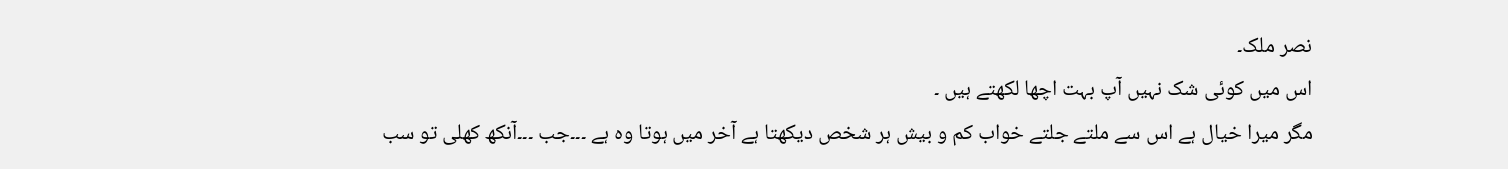نصر ملک۔
اس میں کوئی شک نہیں آپ بہت اچھا لکھتے ہیں ۔
مگر میرا خیال ہے اس سے ملتے جلتے خواب کم و بیش ہر شخص دیکھتا ہے آخر میں ہوتا وہ ہے ۔۔۔جب ۔۔۔آنکھ کھلی تو سب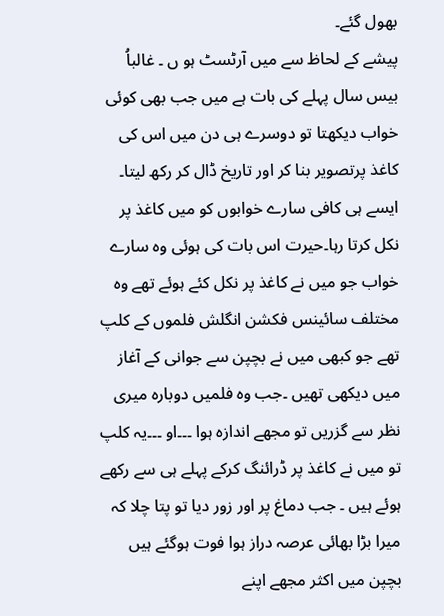بھول گئے۔
پیشے کے لحاظ سے میں آرٹسٹ ہو ں ۔ غالباُ بیس سال پہلے کی بات ہے میں جب بھی کوئی خواب دیکھتا تو دوسرے ہی دن میں اس کی کاغذ پرتصویر بنا کر اور تاریخ ڈال کر رکھ لیتا۔
ایسے ہی کافی سارے خوابوں کو میں کاغذ پر نکل کرتا رہا۔حیرت اس بات کی ہوئی وہ سارے خواب جو میں نے کاغذ پر نکل کئے ہوئے تھے وہ مختلف سائینس فکشن انگلش فلموں کے کلپ تھے جو کبھی میں نے بچپن سے جوانی کے آغاز میں دیکھی تھیں ۔جب وہ فلمیں دوبارہ میری نظر سے گزریں تو مجھے اندازہ ہوا ۔۔۔او ۔۔۔یہ کلپ تو میں نے کاغذ پر ڈرائنگ کرکے پہلے ہی سے رکھے ہوئے ہیں ۔ جب دماغ پر اور زور دیا تو پتا چلا کہ میرا بڑا بھائی عرصہ دراز ہوا فوت ہوگئے ہیں بچپن میں اکثر مجھے اپنے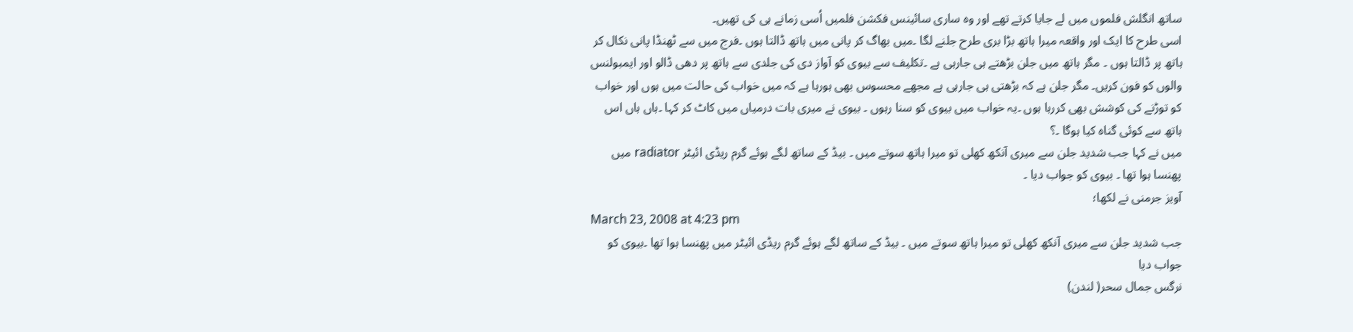ساتھ انگلش فلموں میں لے جایا کرتے تھے اور وہ ساری سائینس فکشن فلمیں اُسی زمانے ہی کی تھیں۔
اسی طرح کا ایک اور واقعہ میرا ہاتھ بڑا بری طرح جلنے لگا ۔میں بھاگ کر پانی میں ہاتھ ڈالتا ہوں ۔فرج میں سے ٹھنڈا پانی نکال کر ہاتھ پر ڈالتا ہوں ۔ مگر ہاتھ میں جلن بڑھتے ہی جارہی ہے ۔تکلیف سے بیوی کو آواز دی کی جلدی سے ہاتھ پر دھی ڈالو اور ایمبولنس والوں کو فون کریں۔ مگر جلن ہے کہ بڑھتی ہی جارہی ہے مجھے محسوس بھی ہورہا ہے کہ میں خواب کی حالت میں ہوں اور خواب کو توڑنے کی کوشش بھی کررہا ہوں ۔یہ خواب میں بیوی کو سنا رہوں ۔ بیوی نے میری بات درمیاں میں کاٹ کر کہا ۔ہاں ہاں اس ہاتھ سے کوئی گناہ کیا ہوگا ۔؟
میں نے کہا جب شدید جلن سے میری آنکھ کھلی تو میرا ہاتھ سوتے میں ۔ بیڈ کے ساتھ لگے ہوئے گرم ریڈی ائیٹر radiator میں پھنسا ہوا تھا ۔ بیوی کو جواب دیا ۔
آویز جرمنی نے لکھا؛
March 23, 2008 at 4:23 pm
جب شدید جلن سے میری آنکھ کھلی تو میرا ہاتھ سوتے میں ۔ بیڈ کے ساتھ لگے ہوئے گرم ریڈی ائیٹر میں پھنسا ہوا تھا ۔بیوی کو جواب دیا
نرگس جمال سحر( لندن)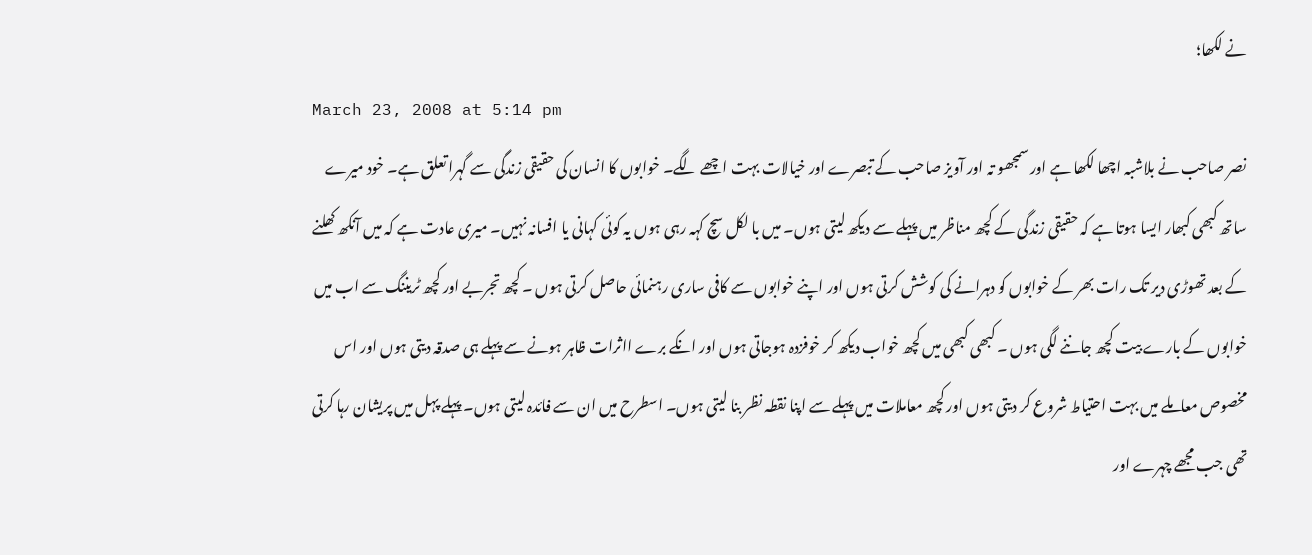نے لکھا؛
March 23, 2008 at 5:14 pm
نصر صاحب نے بلاشبہ اچھا لکھا ہے اور سمجھو تہ اور آویز صاحب کے تبصرے اور خیالات بہت اچھے لگے۔ خوابوں کا انسان کی حقیقی زندگی سے گہرا تعلق ہے۔ خود میرے ساتھ کبھی کبھار ایسا ہوتا ہے کہ حقیقی زندگی کے کچھ مناظر میں پہلے سے دیکھ لیتی ہوں۔ میں با لکل سچ کہہ رہی ہوں یہ کوئی کہانی یا افسانہ نہیں۔ میری عادت ہے کہ میں آنکھ کھلنے کے بعد تھوڑی دیر تک رات بھر کے خوابوں کو دہرانے کی کوشش کرتی ہوں اور اپنے خوابوں سے کافی ساری رہنمائی حاصل کرتی ہوں ۔ کچھ تجربے اور کچھ ٹریننگ سے اب میں خوابوں کے بارے بیت کچھ جاننے لگی ہوں ۔ کبھی کبھی میں کچھ خواب دیکھ کر خوفزدہ ہوجاتی ہوں اور انکے برے ااثرات ظاہر ہونے سے پہلے ہی صدقہ دیتی ہوں اور اس مخصوص معاملے میں بہت احتیاط شروع کر دیتی ہوں اور کچھ معاملات میں پہلے سے اپنا نقطہ نظر بنا لیتی ہوں۔ اسطرح میں ان سے فائدہ لیتی ہوں۔ پہلے پہل میں پریشان رہا کرتی تھی جب مجھے چہرے اور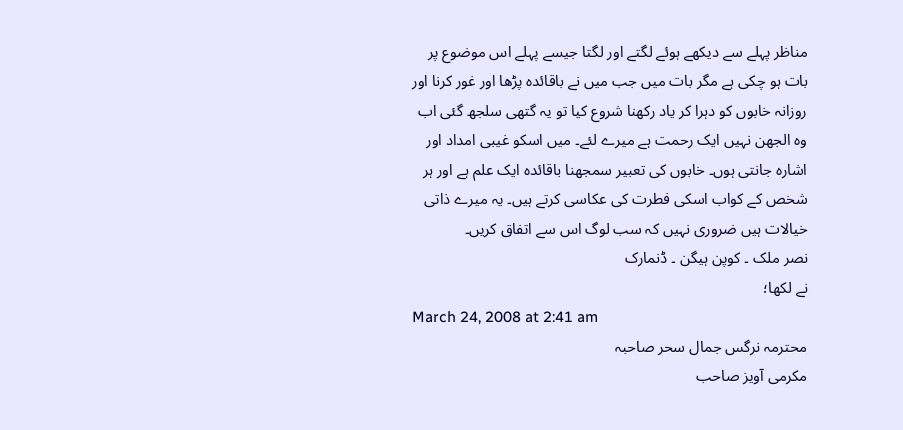مناظر پہلے سے دیکھے ہوئے لگتے اور لگتا جیسے پہلے اس موضوع پر بات ہو چکی ہے مگر بات میں جب میں نے باقائدہ پڑھا اور غور کرنا اور روزانہ خابوں کو دہرا کر یاد رکھنا شروع کیا تو یہ گتھی سلجھ گئی اب وہ الجھن نہیں ایک رحمت ہے میرے لئے۔ میں اسکو غیبی امداد اور اشارہ جانتی ہوں۔ خابوں کی تعبیر سمجھنا باقائدہ ایک علم ہے اور ہر شخص کے کواب اسکی فطرت کی عکاسی کرتے ہیں۔ یہ میرے ذاتی خیالات ہیں ضروری نہیں کہ سب لوگ اس سے اتفاق کریں۔
نصر ملک ۔ کوپن ہیگن ۔ ڈنمارک
نے لکھا؛
March 24, 2008 at 2:41 am
محترمہ نرگس جمال سحر صاحبہ
مکرمی آویز صاحب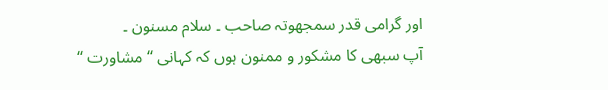اور گرامی قدر سمجھوتہ صاحب ۔ سلام مسنون ۔
آپ سبھی کا مشکور و ممنون ہوں کہ کہانی ‘‘ مشاورت ‘‘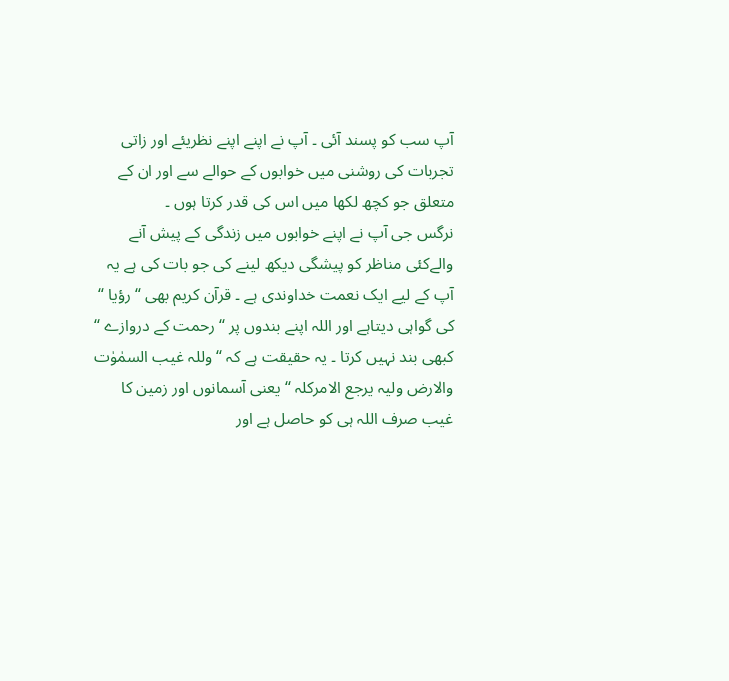آپ سب کو پسند آئی ۔ آپ نے اپنے اپنے نظریئے اور زاتی تجربات کی روشنی میں خوابوں کے حوالے سے اور ان کے متعلق جو کچھ لکھا میں اس کی قدر کرتا ہوں ۔
نرگس جی آپ نے اپنے خوابوں میں زندگی کے پیش آنے والےکئی مناظر کو پیشگی دیکھ لینے کی جو بات کی ہے یہ آپ کے لیے ایک نعمت خداوندی ہے ۔ قرآن کریم بھی “رؤیا “ کی گواہی دیتاہے اور اللہ اپنے بندوں پر ‘‘ رحمت کے دروازے ‘‘ کبھی بند نہیں کرتا ۔ یہ حقیقت ہے کہ ‘‘ وللہ غیب السمٰوٰت والارض ولیہ یرجع الامرکلہ ‘‘ یعنی آسمانوں اور زمین کا غیب صرف اللہ ہی کو حاصل ہے اور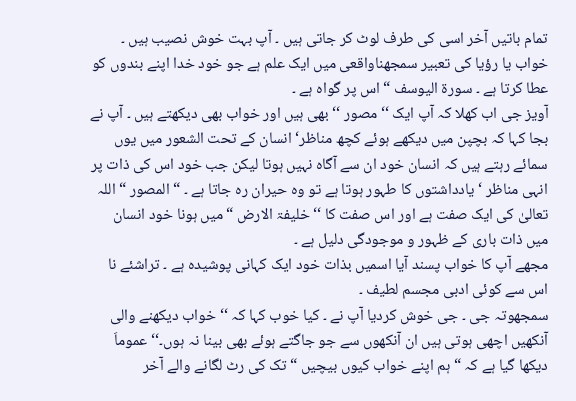تمام باتیں آخر اسی کی طرف لوٹ کر جاتی ہیں ۔ آپ بہت خوش نصیب ہیں ۔ خواب یا رؤیا کی تعبیر سمجھناواقعی میں ایک علم ہے جو خود خدا اپنے بندوں کو عطا کرتا ہے ۔ سورۃ الیوسف “ اس پر گواہ ہے ۔
آویز جی اب کھلا کہ آپ ایک ‘‘ مصور ‘‘ بھی ہیں اور خواب بھی دیکھتے ہیں ۔ آپ نے بجا کہا کہ بچپن میں دیکھے ہوئے کچھ مناظر‘ انسان کے تحت الشعور میں یوں سمائے رہتے ہیں کہ انسان خود ان سے آگاہ نہیں ہوتا لیکن جب خود اس کی ذات پر انہی مناظر ‘ یادداشتوں کا طہور ہوتا ہے تو وہ حیران رہ جاتا ہے ۔ “ المصور “ اللہ تعالیٰ کی ایک صفت ہے اور اس صفت کا ‘‘ خلیفۃ الارض “ میں ہونا خود انسان میں ذات باری کے ظہور و موجودگی دلیل ہے ۔
مجھے آپ کا خواب پسند آیا اسمیں بذات خود ایک کہانی پوشیدہ ہے ۔ تراشئے نا اس سے کوئی ادبی مجسم لطیف ۔
سمجھوتہ جی ۔ جی خوش کردیا آپ نے ۔ کیا خوب کہا کہ ‘‘خواب دیکھنے والی آنکھیں اچھی ہوتی ہیں ان آنکھوں سے جو جاگتے ہوئے بھی بینا نہ ہوں۔‘‘ عموماَ دیکھا گیا ہے کہ “ ہم اپنے خواب کیوں بیچیں “ تک کی رٹ لگانے والے آخر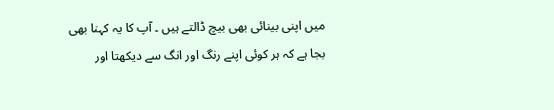میں اپنی بینائی بھی بیچ ڈالتے ہیں ۔ آپ کا یہ کہنا بھی بجا ہے کہ ہر کوئی اپنے رنگ اور انگ سے دیکھتا اور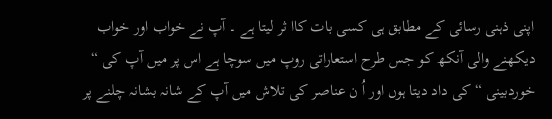اپنی ذہنی رسائی کے مطابق ہی کسی بات کاا ثر لیتا ہے ۔ آپ نے خواب اور خواب دیکھنے والی آنکھ کو جس طرح استعاراتی روپ میں سوچا ہے اس پر میں آپ کی “ خوردبینی “ کی داد دیتا ہوں اور اُ ن عناصر کی تلاش میں آپ کے شانہ بشانہ چلنے پر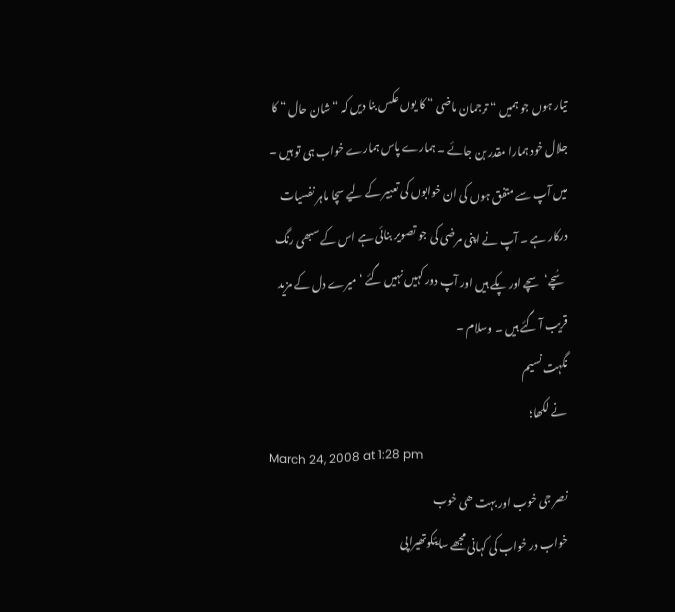تیار ہوں جو ہمیں “ ترجمان ماضی “ کا یوں عکس بنا دیں کہ “ شان حال “ کا جلال خود ہمارا مقدر بن جائے ۔ ہمارے پاس ہمارے خواب ہی تو ہیں ۔ میں آپ سے متفق ہوں کی ان خوابوں کی تعبیر کے لیے سچا ماہر نفسیات درکار ہے ۔ آپ نے اپنی مرضی کی جو تصویر بنائی ہے اس کے سبھی رنگ سُچے‘ سچے اور پکے ہیں اور آپ دور کہیں نہیں گئے ‘ میرے دل کے مزید قریب آ گئے ہیں ۔ وسلام ۔
نگہت نسیم
نے لکھا؛
March 24, 2008 at 1:28 pm
نصر جی خوب اور بہت ھی خوب
خواب در خواب کی کہانی مجھے سایئکوتھیراپی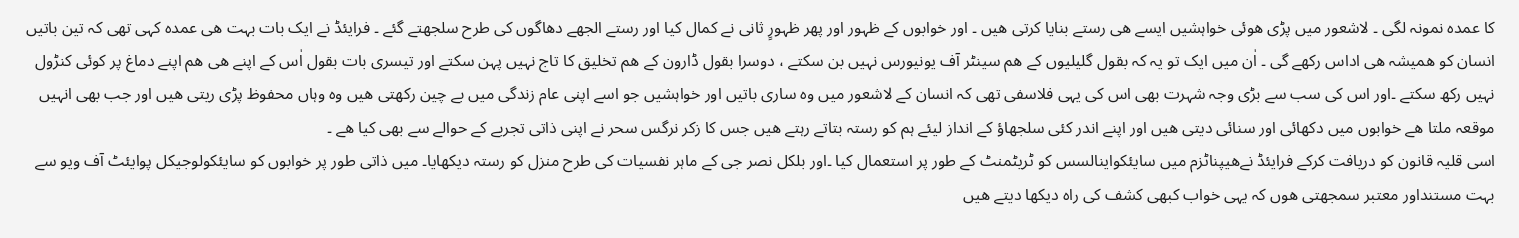کا عمدہ نمونہ لگی ۔ لاشعور میں پڑی ھوئی خواہشیں ایسے ھی رستے بنایا کرتی ھیں ۔ اور خوابوں کے ظہور اور پھر ظہورٍ ثانی نے کمال کیا اور رستے الجھے دھاگوں کی طرح سلجھتے گئے ۔ فرایئڈ نے ایک بات بہت ھی عمدہ کہی تھی کہ تین باتیں انسان کو ھمیشہ ھی اداس رکھے گی ۔ اٰن میں ایک تو یہ کہ بقول گلیلیوں کے ھم سینٹر آف یونیورس نہیں بن سکتے ، دوسرا بقول ڈارون کے ھم تخلیق کا تاج نہیں پہن سکتے اور تیسری بات بقول اٰس کے اپنے ھی ھم اپنے دماغ پر کوئی کنڑول نہیں رکھ سکتے ۔اور اس کی سب سے بڑی وجہ شہرت بھی اس کی یہی فلاسفی تھی کہ انسان کے لاشعور میں وہ ساری باتیں اور خواہشیں جو اسے اپنی عام زندگی میں بے چین رکھتی ھیں وہ وہاں محفوظ پڑی ریتی ھیں اور جب بھی انہیں موقعہ ملتا ھے خوابوں میں دکھائی اور سنائی دیتی ھیں اور اپنے اندر کئی سلجھاؤ کے انداز لیئے ہم کو رستہ بتاتے رہتے ھیں جس کا زکر نرگس سحر نے اپنی ذاتی تجربے کے حوالے سے بھی کیا ھے ۔
اسی قلیہ قانون کو دریافت کرکے فرایئڈ نےھیپناٹزم میں سایئکواینالسس کو ٹریٹمنٹ کے طور پر استعمال کیا ۔اور بلکل نصر جی کے ماہر نفسیات کی طرح منزل کو رستہ دیکھایا۔ میں ذاتی طور پر خوابوں کو سایئکولوجیکل پوایئٹ آف ویو سے بہت مستنداور معتبر سمجھتی ھوں کہ یہی خواب کبھی کشف کی راہ دیکھا دیتے ھیں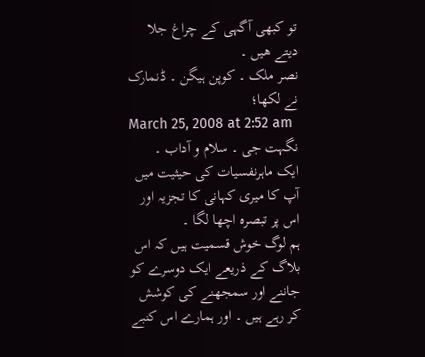تو کبھی آگہی کے چراغ جلا دیتے ھیں ۔
نصر ملک ۔ کوپن ہیگن ۔ ڈنمارک
نے لکھا؛
March 25, 2008 at 2:52 am
نگہت جی ۔ سلام و آداب ۔
ایک ماہرنفسیات کی حیثیت میں آپ کا میری کہانی کا تجزیہ اور اس پر تبصرہ اچھا لگا ۔
ہم لوگ خوش قسمیت ہیں کہ اس بلاگ کے ذریعے ایک دوسرے کو جاننے اور سمجھنے کی کوشش کر رہے ہیں ۔ اور ہمارے اس کنبے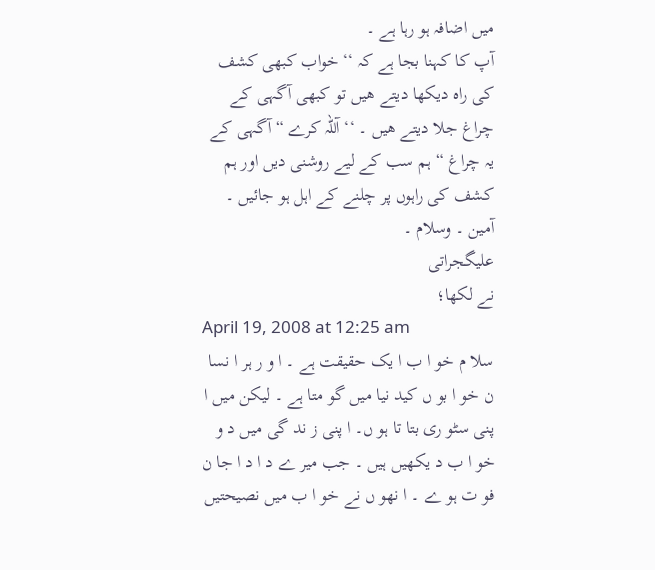میں اضافہ ہو رہا ہے ۔
آپ کا کہنا بجا ہے کہ ‘‘ خواب کبھی کشف کی راہ دیکھا دیتے ھیں تو کبھی آگہی کے چراغ جلا دیتے ھیں ۔ ‘‘ آللہ کرے “ آگہی کے یہ چراغ “ ہم سب کے لیے روشنی دیں اور ہم کشف کی راہوں پر چلنے کے اہل ہو جائیں ۔ آمین ۔ وسلام ۔
علیگجراتی
نے لکھا؛
April 19, 2008 at 12:25 am
سلا م خو ا ب ا یک حقیقت ہے ۔ ا و ر ہر ا نسا ن خو ا بو ں کید نیا میں گو متا ہے ۔ لیکن میں ا پنی سٹو ری بتا تا ہو ں۔ ا پنی ز ند گی میں د و خو ا ب د یکھیں ہیں ۔ جب میر ے د ا د ا جا ن فو ت ہو ے ۔ ا نھو ں نے خو ا ب میں نصیحتیں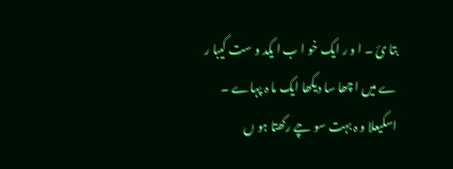بتا ئ ۔ ا و ر ایک خو ا ب ا یکد و ست کیبا ر ے میں ا چھا سا دیکھا ایک ما ہ پہاے ۔ اسکیعلا و ہ بہت سو چے رکھتا ہو ں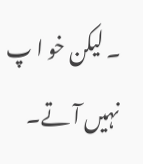۔ لیکن خو ا پ نہیں آ تے۔